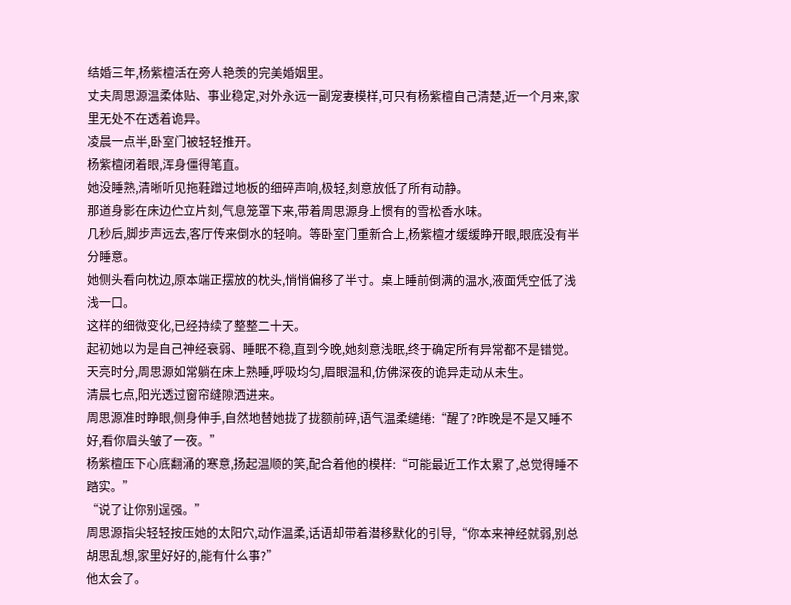结婚三年,杨紫檀活在旁人艳羡的完美婚姻里。
丈夫周思源温柔体贴、事业稳定,对外永远一副宠妻模样,可只有杨紫檀自己清楚,近一个月来,家里无处不在透着诡异。
凌晨一点半,卧室门被轻轻推开。
杨紫檀闭着眼,浑身僵得笔直。
她没睡熟,清晰听见拖鞋蹭过地板的细碎声响,极轻,刻意放低了所有动静。
那道身影在床边伫立片刻,气息笼罩下来,带着周思源身上惯有的雪松香水味。
几秒后,脚步声远去,客厅传来倒水的轻响。等卧室门重新合上,杨紫檀才缓缓睁开眼,眼底没有半分睡意。
她侧头看向枕边,原本端正摆放的枕头,悄悄偏移了半寸。桌上睡前倒满的温水,液面凭空低了浅浅一口。
这样的细微变化,已经持续了整整二十天。
起初她以为是自己神经衰弱、睡眠不稳,直到今晚,她刻意浅眠,终于确定所有异常都不是错觉。
天亮时分,周思源如常躺在床上熟睡,呼吸均匀,眉眼温和,仿佛深夜的诡异走动从未生。
清晨七点,阳光透过窗帘缝隙洒进来。
周思源准时睁眼,侧身伸手,自然地替她拢了拢额前碎,语气温柔缱绻:“醒了?昨晚是不是又睡不好,看你眉头皱了一夜。”
杨紫檀压下心底翻涌的寒意,扬起温顺的笑,配合着他的模样:“可能最近工作太累了,总觉得睡不踏实。”
“说了让你别逞强。”
周思源指尖轻轻按压她的太阳穴,动作温柔,话语却带着潜移默化的引导,“你本来神经就弱,别总胡思乱想,家里好好的,能有什么事?”
他太会了。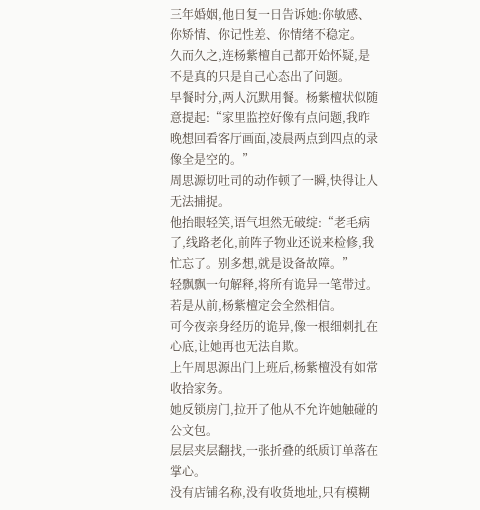三年婚姻,他日复一日告诉她:你敏感、你矫情、你记性差、你情绪不稳定。
久而久之,连杨紫檀自己都开始怀疑,是不是真的只是自己心态出了问题。
早餐时分,两人沉默用餐。杨紫檀状似随意提起:“家里监控好像有点问题,我昨晚想回看客厅画面,凌晨两点到四点的录像全是空的。”
周思源切吐司的动作顿了一瞬,快得让人无法捕捉。
他抬眼轻笑,语气坦然无破绽:“老毛病了,线路老化,前阵子物业还说来检修,我忙忘了。别多想,就是设备故障。”
轻飘飘一句解释,将所有诡异一笔带过。
若是从前,杨紫檀定会全然相信。
可今夜亲身经历的诡异,像一根细刺扎在心底,让她再也无法自欺。
上午周思源出门上班后,杨紫檀没有如常收拾家务。
她反锁房门,拉开了他从不允许她触碰的公文包。
层层夹层翻找,一张折叠的纸质订单落在掌心。
没有店铺名称,没有收货地址,只有模糊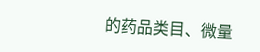的药品类目、微量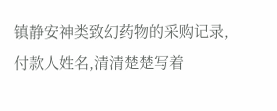镇静安神类致幻药物的采购记录,付款人姓名,清清楚楚写着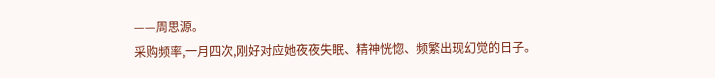——周思源。
采购频率,一月四次,刚好对应她夜夜失眠、精神恍惚、频繁出现幻觉的日子。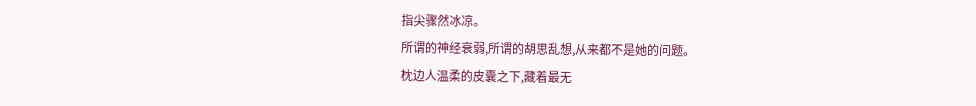指尖骤然冰凉。
所谓的神经衰弱,所谓的胡思乱想,从来都不是她的问题。
枕边人温柔的皮囊之下,藏着最无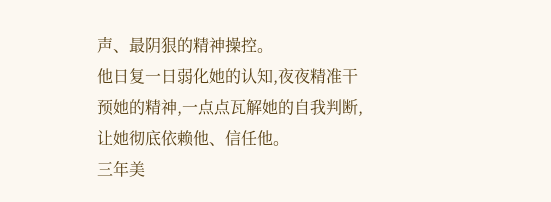声、最阴狠的精神操控。
他日复一日弱化她的认知,夜夜精准干预她的精神,一点点瓦解她的自我判断,让她彻底依赖他、信任他。
三年美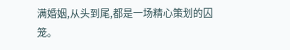满婚姻,从头到尾,都是一场精心策划的囚笼。